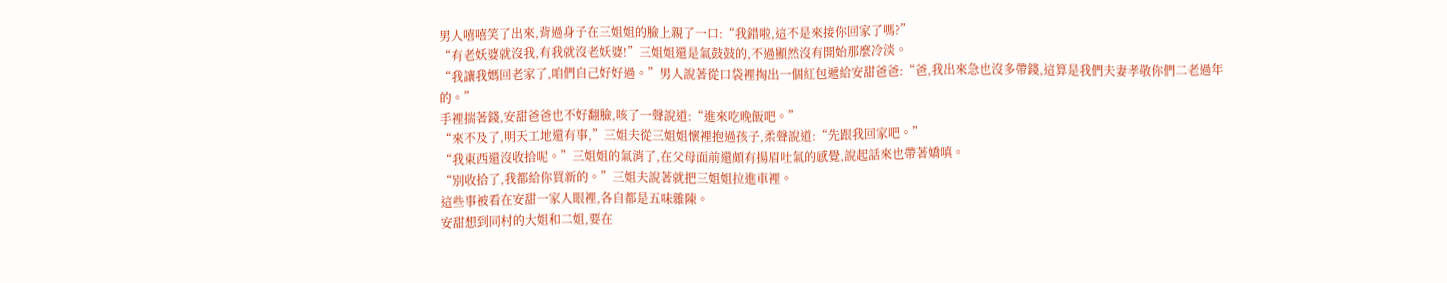男人嘻嘻笑了出來,背過身子在三姐姐的臉上親了一口:“我錯啦,這不是來接你回家了嗎?”
“有老妖婆就沒我,有我就沒老妖婆!”三姐姐還是氣鼓鼓的,不過顯然沒有開始那麼冷淡。
“我讓我媽回老家了,咱們自己好好過。”男人說著從口袋裡掏出一個紅包遞給安甜爸爸:“爸,我出來急也沒多帶錢,這算是我們夫妻孝敬你們二老過年的。”
手裡揣著錢,安甜爸爸也不好翻臉,咳了一聲說道:“進來吃晚飯吧。”
“來不及了,明天工地還有事,”三姐夫從三姐姐懷裡抱過孩子,柔聲說道:“先跟我回家吧。”
“我東西還沒收拾呢。”三姐姐的氣消了,在父母面前還頗有揚眉吐氣的感覺,說起話來也帶著嬌嗔。
“別收拾了,我都給你買新的。”三姐夫說著就把三姐姐拉進車裡。
這些事被看在安甜一家人眼裡,各自都是五味雜陳。
安甜想到同村的大姐和二姐,要在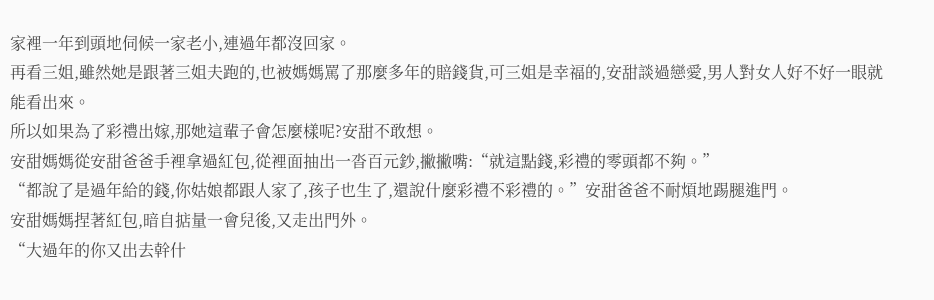家裡一年到頭地伺候一家老小,連過年都沒回家。
再看三姐,雖然她是跟著三姐夫跑的,也被媽媽罵了那麼多年的賠錢貨,可三姐是幸福的,安甜談過戀愛,男人對女人好不好一眼就能看出來。
所以如果為了彩禮出嫁,那她這輩子會怎麼樣呢?安甜不敢想。
安甜媽媽從安甜爸爸手裡拿過紅包,從裡面抽出一沓百元鈔,撇撇嘴:“就這點錢,彩禮的零頭都不夠。”
“都說了是過年給的錢,你姑娘都跟人家了,孩子也生了,還說什麼彩禮不彩禮的。”安甜爸爸不耐煩地踢腿進門。
安甜媽媽捏著紅包,暗自掂量一會兒後,又走出門外。
“大過年的你又出去幹什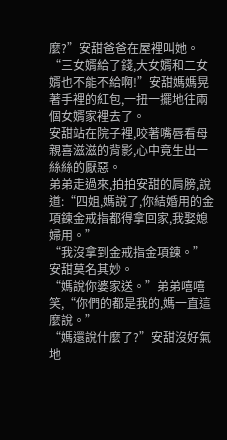麼?”安甜爸爸在屋裡叫她。
“三女婿給了錢,大女婿和二女婿也不能不給啊!”安甜媽媽晃著手裡的紅包,一扭一擺地往兩個女婿家裡去了。
安甜站在院子裡,咬著嘴唇看母親喜滋滋的背影,心中竟生出一絲絲的厭惡。
弟弟走過來,拍拍安甜的肩膀,說道:“四姐,媽說了,你結婚用的金項鍊金戒指都得拿回家,我娶媳婦用。”
“我沒拿到金戒指金項鍊。”安甜莫名其妙。
“媽說你婆家送。”弟弟嘻嘻笑,“你們的都是我的,媽一直這麼說。”
“媽還說什麼了?”安甜沒好氣地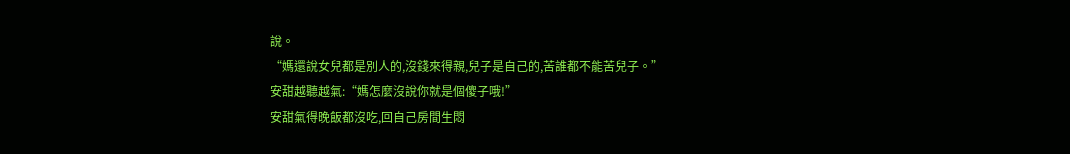說。
“媽還說女兒都是別人的,沒錢來得親,兒子是自己的,苦誰都不能苦兒子。”
安甜越聽越氣:“媽怎麼沒說你就是個傻子哦!”
安甜氣得晚飯都沒吃,回自己房間生悶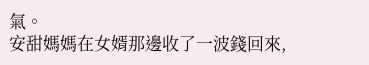氣。
安甜媽媽在女婿那邊收了一波錢回來,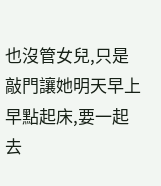也沒管女兒,只是敲門讓她明天早上早點起床,要一起去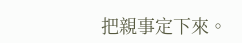把親事定下來。